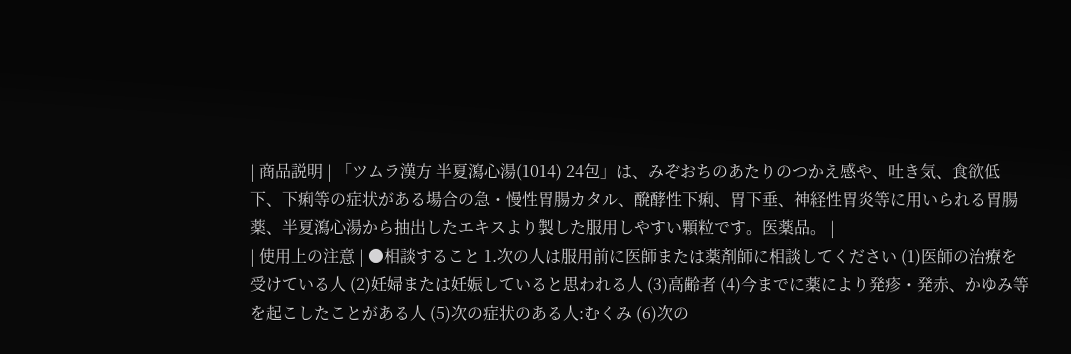| 商品説明 | 「ツムラ漢方 半夏瀉心湯(1014) 24包」は、みぞおちのあたりのつかえ感や、吐き気、食欲低下、下痢等の症状がある場合の急・慢性胃腸カタル、醗酵性下痢、胃下垂、神経性胃炎等に用いられる胃腸薬、半夏瀉心湯から抽出したエキスより製した服用しやすい顆粒です。医薬品。 |
| 使用上の注意 | ●相談すること 1.次の人は服用前に医師または薬剤師に相談してください (1)医師の治療を受けている人 (2)妊婦または妊娠していると思われる人 (3)高齢者 (4)今までに薬により発疹・発赤、かゆみ等を起こしたことがある人 (5)次の症状のある人:むくみ (6)次の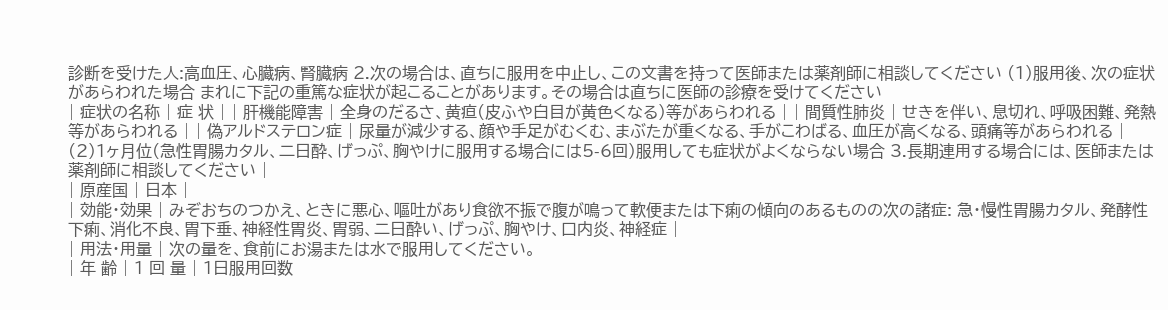診断を受けた人:高血圧、心臓病、腎臓病 2.次の場合は、直ちに服用を中止し、この文書を持って医師または薬剤師に相談してください (1)服用後、次の症状があらわれた場合 まれに下記の重篤な症状が起こることがあります。その場合は直ちに医師の診療を受けてください
| 症状の名称 | 症 状 | | 肝機能障害 | 全身のだるさ、黄疸(皮ふや白目が黄色くなる)等があらわれる | | 間質性肺炎 | せきを伴い、息切れ、呼吸困難、発熱等があらわれる | | 偽アルドステロン症 | 尿量が減少する、顔や手足がむくむ、まぶたが重くなる、手がこわばる、血圧が高くなる、頭痛等があらわれる | (2)1ヶ月位(急性胃腸カタル、二日酔、げっぷ、胸やけに服用する場合には5-6回)服用しても症状がよくならない場合 3.長期連用する場合には、医師または薬剤師に相談してください |
| 原産国 | 日本 |
| 効能・効果 | みぞおちのつかえ、ときに悪心、嘔吐があり食欲不振で腹が鳴って軟便または下痢の傾向のあるものの次の諸症: 急・慢性胃腸カタル、発酵性下痢、消化不良、胃下垂、神経性胃炎、胃弱、二日酔い、げっぷ、胸やけ、口内炎、神経症 |
| 用法・用量 | 次の量を、食前にお湯または水で服用してください。
| 年 齢 | 1 回 量 | 1日服用回数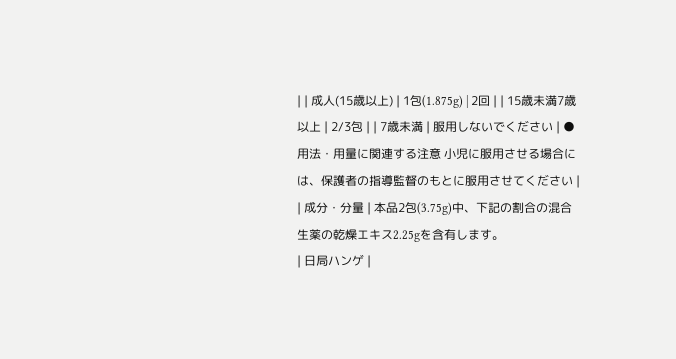| | 成人(15歳以上) | 1包(1.875g) | 2回 | | 15歳未満7歳以上 | 2/3包 | | 7歳未満 | 服用しないでください | ●用法・用量に関連する注意 小児に服用させる場合には、保護者の指導監督のもとに服用させてください |
| 成分・分量 | 本品2包(3.75g)中、下記の割合の混合生薬の乾燥エキス2.25gを含有します。
| 日局ハンゲ |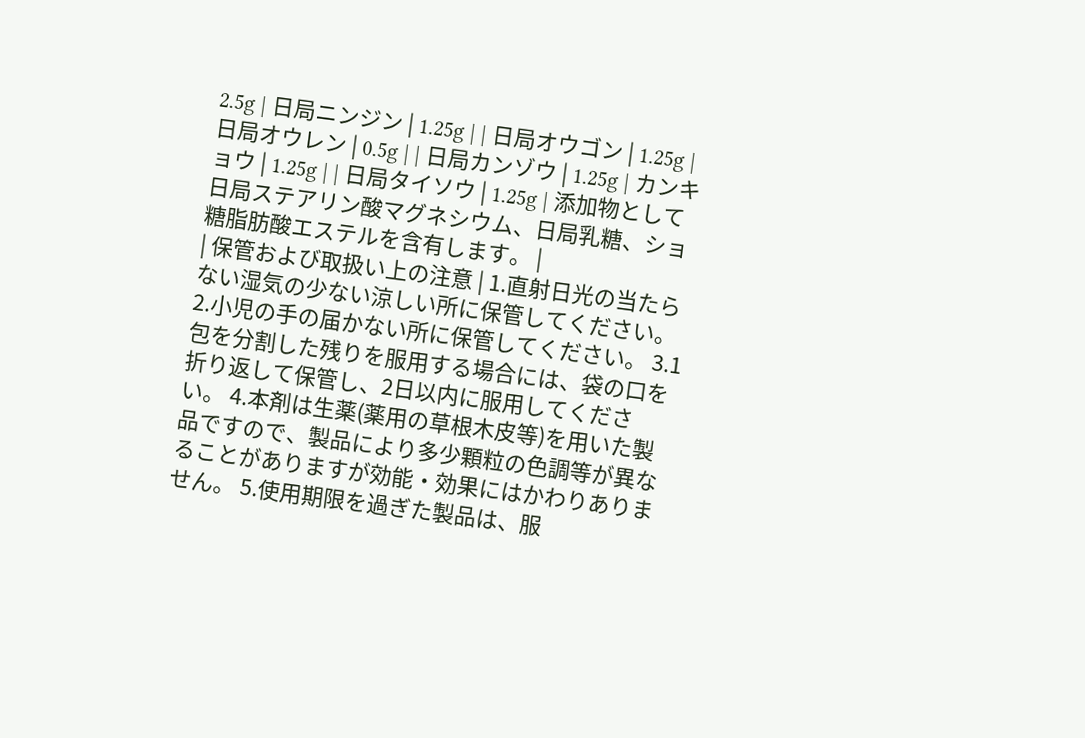2.5g | 日局ニンジン | 1.25g | | 日局オウゴン | 1.25g | 日局オウレン | 0.5g | | 日局カンゾウ | 1.25g | カンキョウ | 1.25g | | 日局タイソウ | 1.25g | 添加物として日局ステアリン酸マグネシウム、日局乳糖、ショ糖脂肪酸エステルを含有します。 |
| 保管および取扱い上の注意 | 1.直射日光の当たらない湿気の少ない涼しい所に保管してください。 2.小児の手の届かない所に保管してください。 3.1包を分割した残りを服用する場合には、袋の口を折り返して保管し、2日以内に服用してください。 4.本剤は生薬(薬用の草根木皮等)を用いた製品ですので、製品により多少顆粒の色調等が異なることがありますが効能・効果にはかわりありません。 5.使用期限を過ぎた製品は、服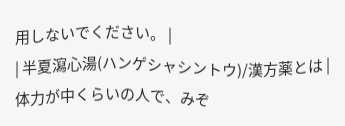用しないでください。 |
| 半夏瀉心湯(ハンゲシャシントウ)/漢方薬とは | 体力が中くらいの人で、みぞ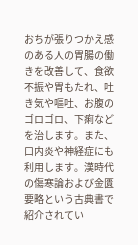おちが張りつかえ感のある人の胃腸の働きを改善して、食欲不振や胃もたれ、吐き気や嘔吐、お腹のゴロゴロ、下痢などを治します。また、口内炎や神経症にも利用します。漢時代の傷寒論および金匱要略という古典書で紹介されてい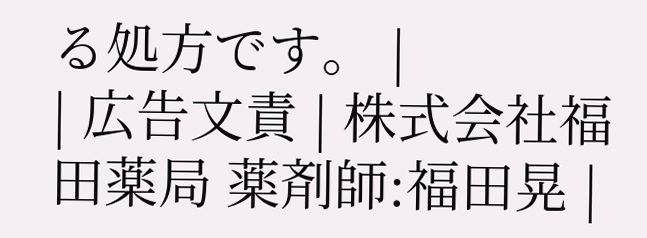る処方です。 |
| 広告文責 | 株式会社福田薬局 薬剤師:福田晃 |